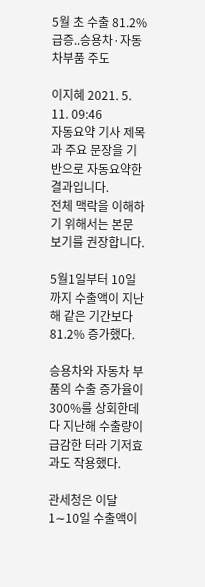5월 초 수출 81.2% 급증..승용차·자동차부품 주도

이지혜 2021. 5. 11. 09:46
자동요약 기사 제목과 주요 문장을 기반으로 자동요약한 결과입니다.
전체 맥락을 이해하기 위해서는 본문 보기를 권장합니다.

5월1일부터 10일까지 수출액이 지난해 같은 기간보다 81.2% 증가했다.

승용차와 자동차 부품의 수출 증가율이 300%를 상회한데다 지난해 수출량이 급감한 터라 기저효과도 작용했다.

관세청은 이달 1∼10일 수출액이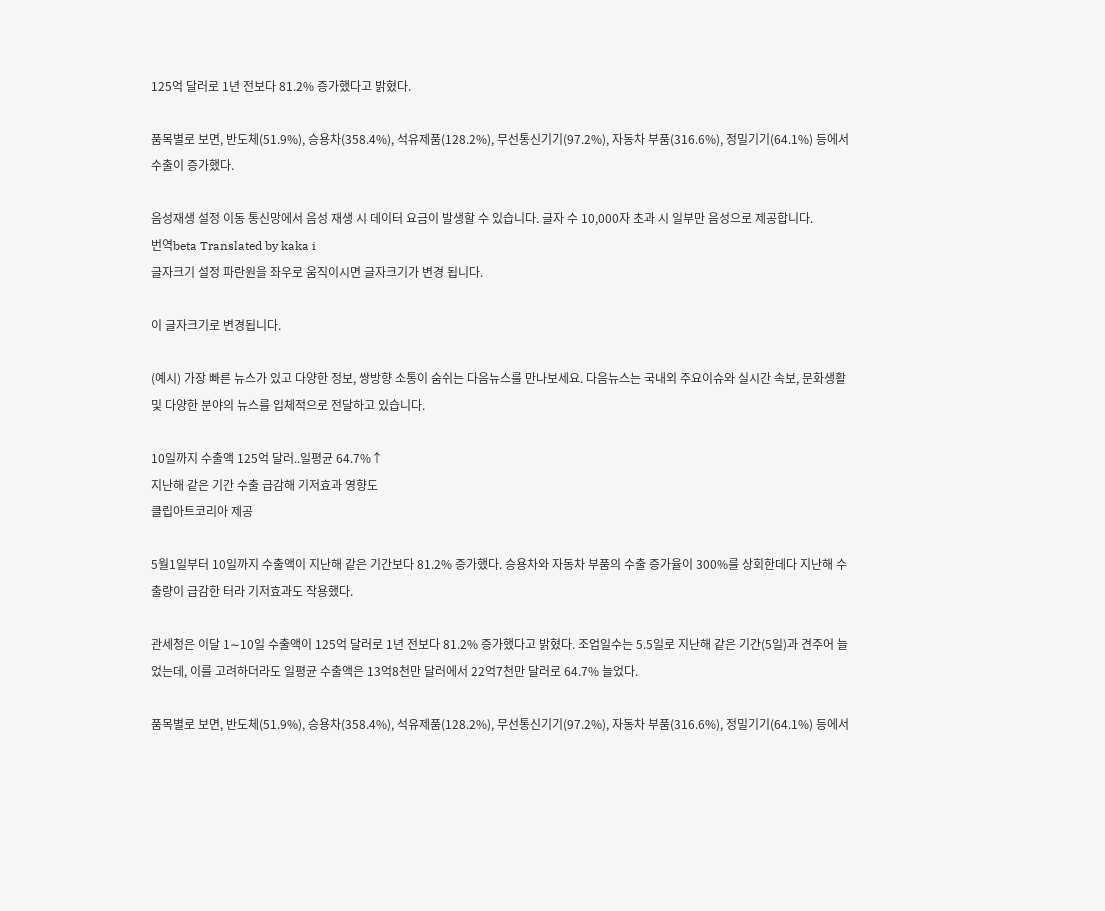125억 달러로 1년 전보다 81.2% 증가했다고 밝혔다.

품목별로 보면, 반도체(51.9%), 승용차(358.4%), 석유제품(128.2%), 무선통신기기(97.2%), 자동차 부품(316.6%), 정밀기기(64.1%) 등에서 수출이 증가했다.

음성재생 설정 이동 통신망에서 음성 재생 시 데이터 요금이 발생할 수 있습니다. 글자 수 10,000자 초과 시 일부만 음성으로 제공합니다.
번역beta Translated by kaka i
글자크기 설정 파란원을 좌우로 움직이시면 글자크기가 변경 됩니다.

이 글자크기로 변경됩니다.

(예시) 가장 빠른 뉴스가 있고 다양한 정보, 쌍방향 소통이 숨쉬는 다음뉴스를 만나보세요. 다음뉴스는 국내외 주요이슈와 실시간 속보, 문화생활 및 다양한 분야의 뉴스를 입체적으로 전달하고 있습니다.

10일까지 수출액 125억 달러..일평균 64.7%↑
지난해 같은 기간 수출 급감해 기저효과 영향도
클립아트코리아 제공

5월1일부터 10일까지 수출액이 지난해 같은 기간보다 81.2% 증가했다. 승용차와 자동차 부품의 수출 증가율이 300%를 상회한데다 지난해 수출량이 급감한 터라 기저효과도 작용했다.

관세청은 이달 1∼10일 수출액이 125억 달러로 1년 전보다 81.2% 증가했다고 밝혔다. 조업일수는 5.5일로 지난해 같은 기간(5일)과 견주어 늘었는데, 이를 고려하더라도 일평균 수출액은 13억8천만 달러에서 22억7천만 달러로 64.7% 늘었다.

품목별로 보면, 반도체(51.9%), 승용차(358.4%), 석유제품(128.2%), 무선통신기기(97.2%), 자동차 부품(316.6%), 정밀기기(64.1%) 등에서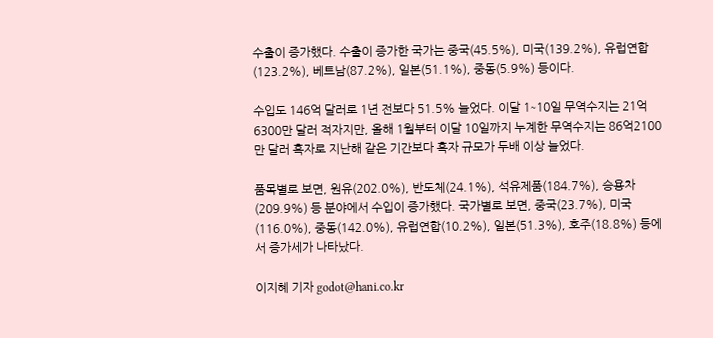수출이 증가했다. 수출이 증가한 국가는 중국(45.5%), 미국(139.2%), 유럽연합(123.2%), 베트남(87.2%), 일본(51.1%), 중동(5.9%) 등이다.

수입도 146억 달러로 1년 전보다 51.5% 늘었다. 이달 1∼10일 무역수지는 21억6300만 달러 적자지만, 올해 1월부터 이달 10일까지 누계한 무역수지는 86억2100만 달러 흑자로 지난해 같은 기간보다 흑자 규모가 두배 이상 늘었다.

품목별로 보면, 원유(202.0%), 반도체(24.1%), 석유제품(184.7%), 승용차(209.9%) 등 분야에서 수입이 증가했다. 국가별로 보면, 중국(23.7%), 미국(116.0%), 중동(142.0%), 유럽연합(10.2%), 일본(51.3%), 호주(18.8%) 등에서 증가세가 나타났다.

이지혜 기자 godot@hani.co.kr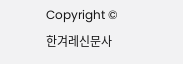Copyright © 한겨레신문사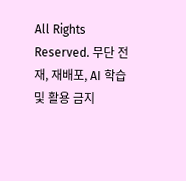All Rights Reserved. 무단 전재, 재배포, AI 학습 및 활용 금지